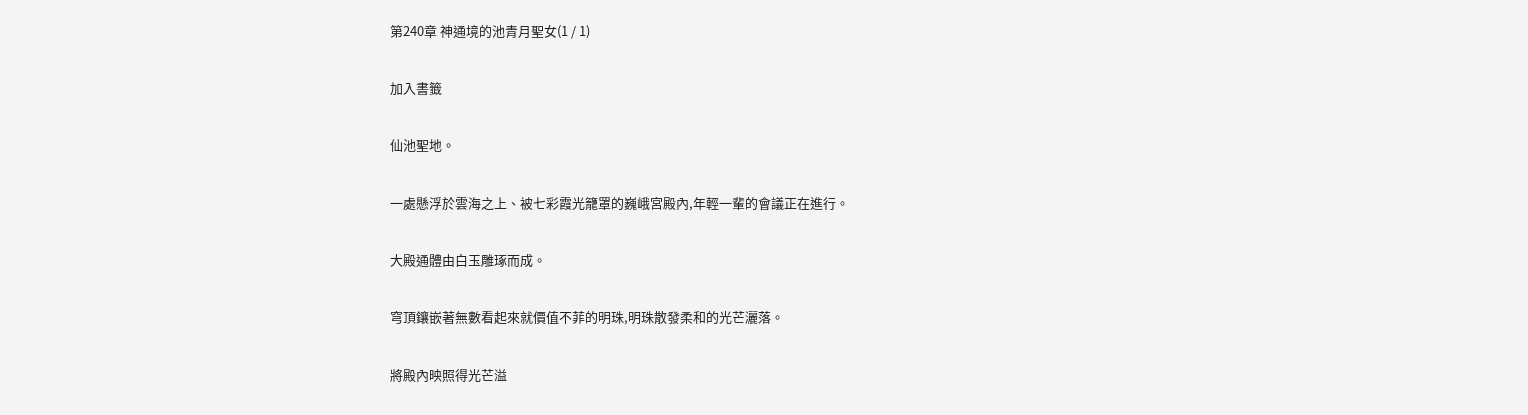第240章 神通境的池青月聖女(1 / 1)

加入書籤

仙池聖地。

一處懸浮於雲海之上、被七彩霞光籠罩的巍峨宮殿內,年輕一輩的會議正在進行。

大殿通體由白玉雕琢而成。

穹頂鑲嵌著無數看起來就價值不菲的明珠,明珠散發柔和的光芒灑落。

將殿內映照得光芒溢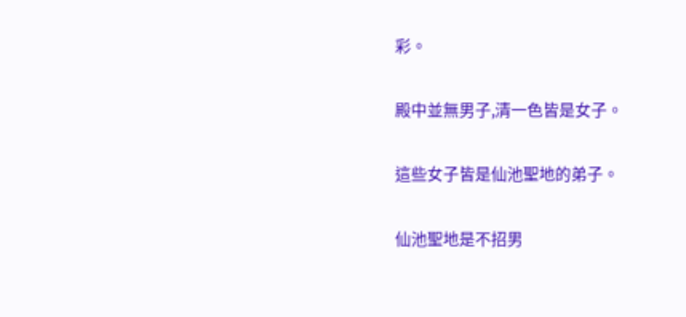彩。

殿中並無男子,清一色皆是女子。

這些女子皆是仙池聖地的弟子。

仙池聖地是不招男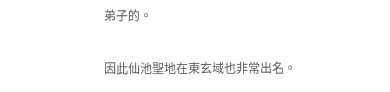弟子的。

因此仙池聖地在東玄域也非常出名。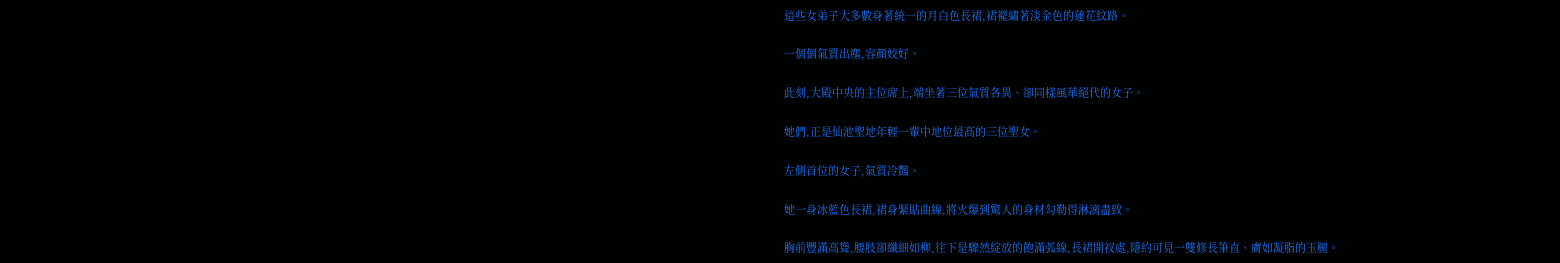這些女弟子大多數身著統一的月白色長裙,裙襬繡著淡金色的蓮花紋路。

一個個氣質出塵,容顏姣好。

此刻,大殿中央的主位席上,端坐著三位氣質各異、卻同樣風華絕代的女子。

她們,正是仙池聖地年輕一輩中地位最高的三位聖女。

左側首位的女子,氣質冷豔。

她一身冰藍色長裙,裙身緊貼曲線,將火爆到驚人的身材勾勒得淋漓盡致。

胸前豐滿高聳,腰肢卻纖細如柳,往下是驟然綻放的飽滿弧線,長裙開衩處,隱約可見一雙修長筆直、膚如凝脂的玉腿。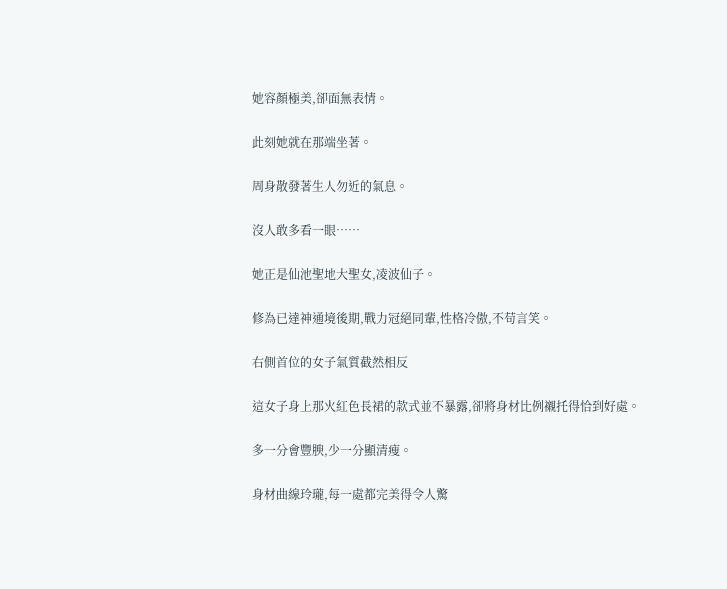她容顏極美,卻面無表情。

此刻她就在那端坐著。

周身散發著生人勿近的氣息。

沒人敢多看一眼……

她正是仙池聖地大聖女,凌波仙子。

修為已達神通境後期,戰力冠絕同輩,性格冷傲,不苟言笑。

右側首位的女子氣質截然相反

這女子身上那火紅色長裙的款式並不暴露,卻將身材比例襯托得恰到好處。

多一分會豐腴,少一分顯清瘦。

身材曲線玲瓏,每一處都完美得令人驚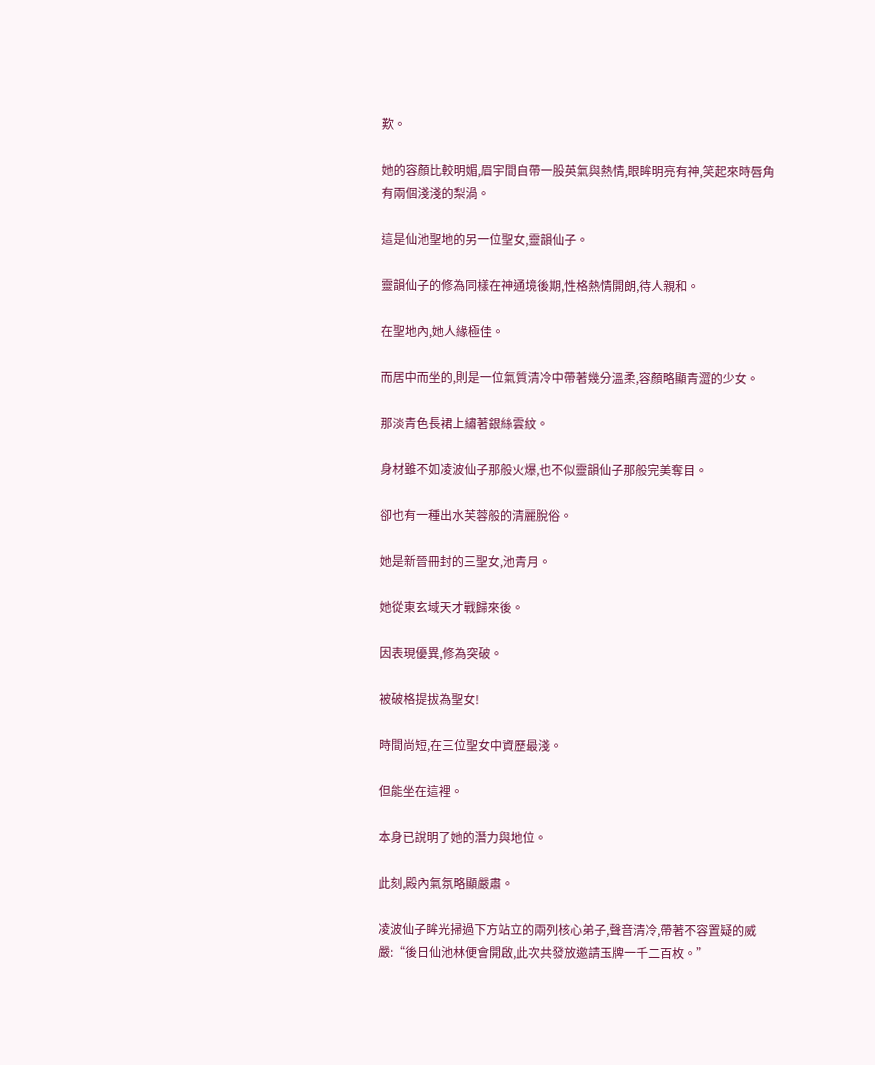歎。

她的容顏比較明媚,眉宇間自帶一股英氣與熱情,眼眸明亮有神,笑起來時唇角有兩個淺淺的梨渦。

這是仙池聖地的另一位聖女,靈韻仙子。

靈韻仙子的修為同樣在神通境後期,性格熱情開朗,待人親和。

在聖地內,她人緣極佳。

而居中而坐的,則是一位氣質清冷中帶著幾分溫柔,容顏略顯青澀的少女。

那淡青色長裙上繡著銀絲雲紋。

身材雖不如凌波仙子那般火爆,也不似靈韻仙子那般完美奪目。

卻也有一種出水芙蓉般的清麗脫俗。

她是新晉冊封的三聖女,池青月。

她從東玄域天才戰歸來後。

因表現優異,修為突破。

被破格提拔為聖女!

時間尚短,在三位聖女中資歷最淺。

但能坐在這裡。

本身已說明了她的潛力與地位。

此刻,殿內氣氛略顯嚴肅。

凌波仙子眸光掃過下方站立的兩列核心弟子,聲音清冷,帶著不容置疑的威嚴:“後日仙池林便會開啟,此次共發放邀請玉牌一千二百枚。”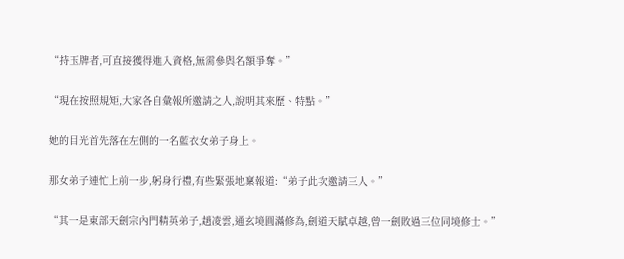“持玉牌者,可直接獲得進入資格,無需參與名額爭奪。”

“現在按照規矩,大家各自彙報所邀請之人,說明其來歷、特點。”

她的目光首先落在左側的一名藍衣女弟子身上。

那女弟子連忙上前一步,躬身行禮,有些緊張地稟報道:“弟子此次邀請三人。”

“其一是東部天劍宗內門精英弟子,趙凌雲,通玄境圓滿修為,劍道天賦卓越,曾一劍敗過三位同境修士。”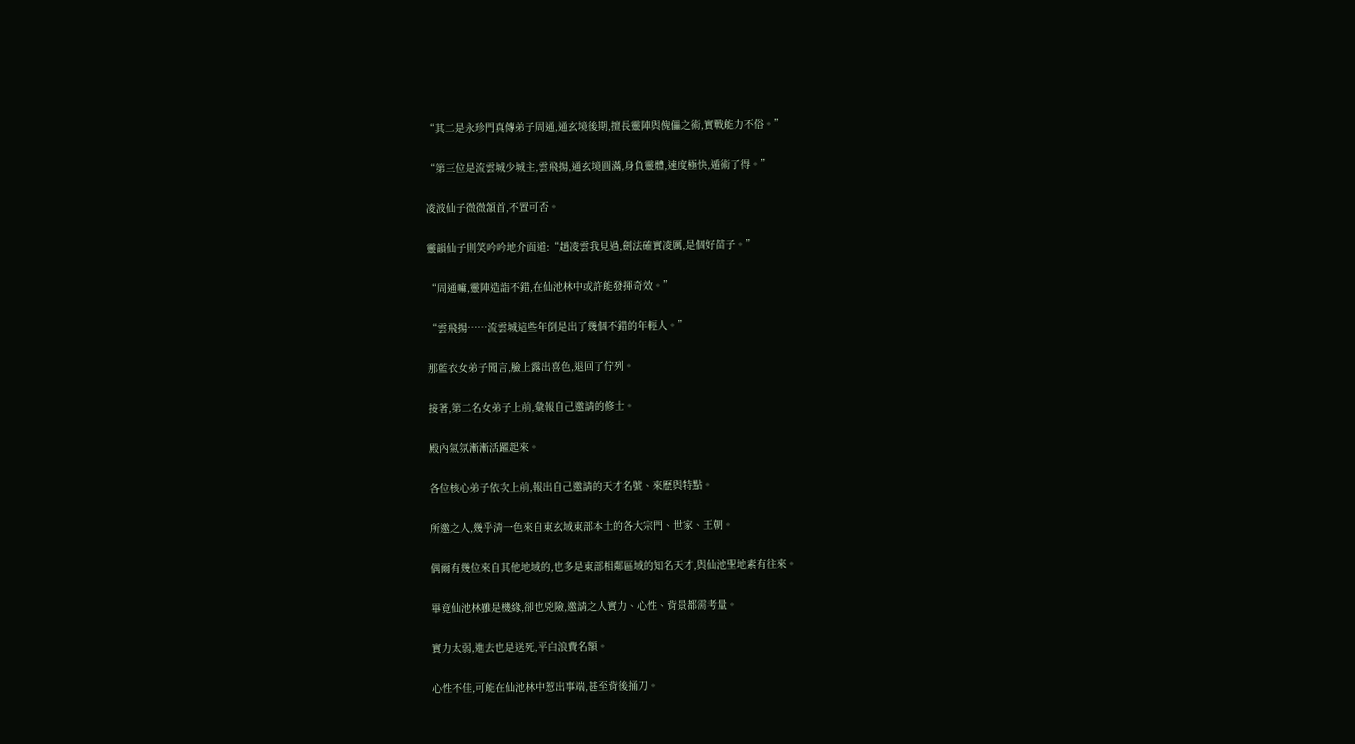“其二是永珍門真傳弟子周通,通玄境後期,擅長靈陣與傀儡之術,實戰能力不俗。”

“第三位是流雲城少城主,雲飛揚,通玄境圓滿,身負靈體,速度極快,遁術了得。”

凌波仙子微微頷首,不置可否。

靈韻仙子則笑吟吟地介面道:“趙凌雲我見過,劍法確實凌厲,是個好苗子。”

“周通嘛,靈陣造詣不錯,在仙池林中或許能發揮奇效。”

“雲飛揚……流雲城這些年倒是出了幾個不錯的年輕人。”

那藍衣女弟子聞言,臉上露出喜色,退回了佇列。

接著,第二名女弟子上前,彙報自己邀請的修士。

殿內氣氛漸漸活躍起來。

各位核心弟子依次上前,報出自己邀請的天才名號、來歷與特點。

所邀之人,幾乎清一色來自東玄域東部本土的各大宗門、世家、王朝。

偶爾有幾位來自其他地域的,也多是東部相鄰區域的知名天才,與仙池聖地素有往來。

畢竟仙池林雖是機緣,卻也兇險,邀請之人實力、心性、背景都需考量。

實力太弱,進去也是送死,平白浪費名額。

心性不佳,可能在仙池林中惹出事端,甚至背後捅刀。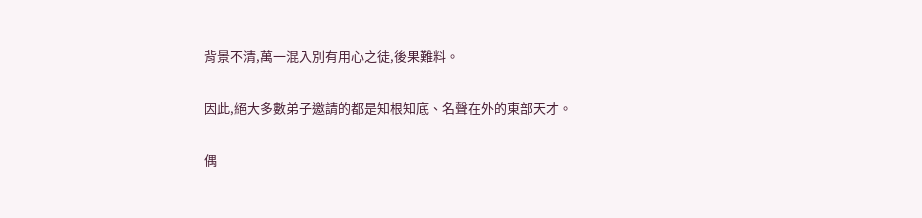背景不清,萬一混入別有用心之徒,後果難料。

因此,絕大多數弟子邀請的都是知根知底、名聲在外的東部天才。

偶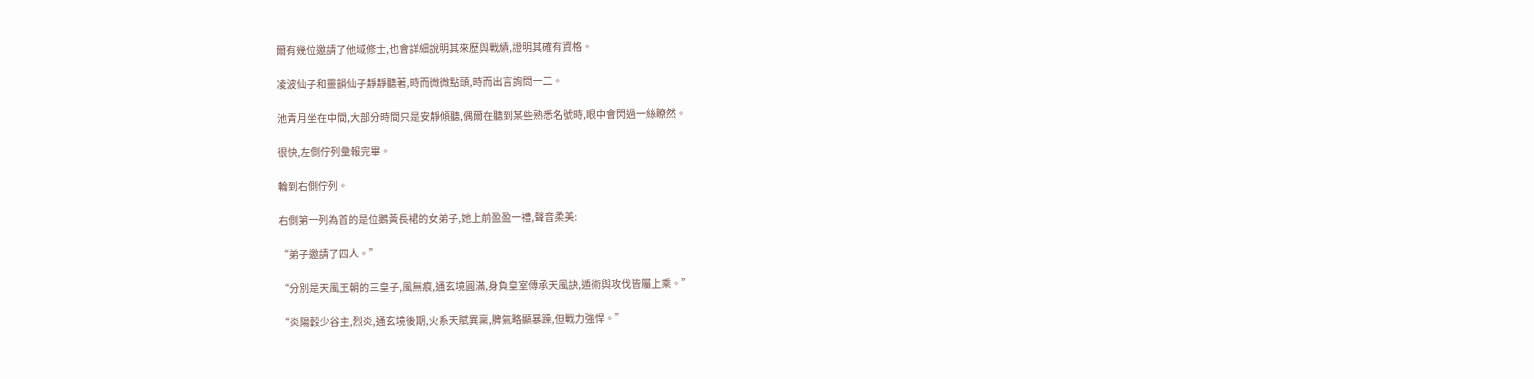爾有幾位邀請了他域修士,也會詳細說明其來歷與戰績,證明其確有資格。

凌波仙子和靈韻仙子靜靜聽著,時而微微點頭,時而出言詢問一二。

池青月坐在中間,大部分時間只是安靜傾聽,偶爾在聽到某些熟悉名號時,眼中會閃過一絲瞭然。

很快,左側佇列彙報完畢。

輪到右側佇列。

右側第一列為首的是位鵝黃長裙的女弟子,她上前盈盈一禮,聲音柔美:

“弟子邀請了四人。”

“分別是天風王朝的三皇子,風無痕,通玄境圓滿,身負皇室傳承天風訣,遁術與攻伐皆屬上乘。”

“炎陽穀少谷主,烈炎,通玄境後期,火系天賦異稟,脾氣略顯暴躁,但戰力強悍。”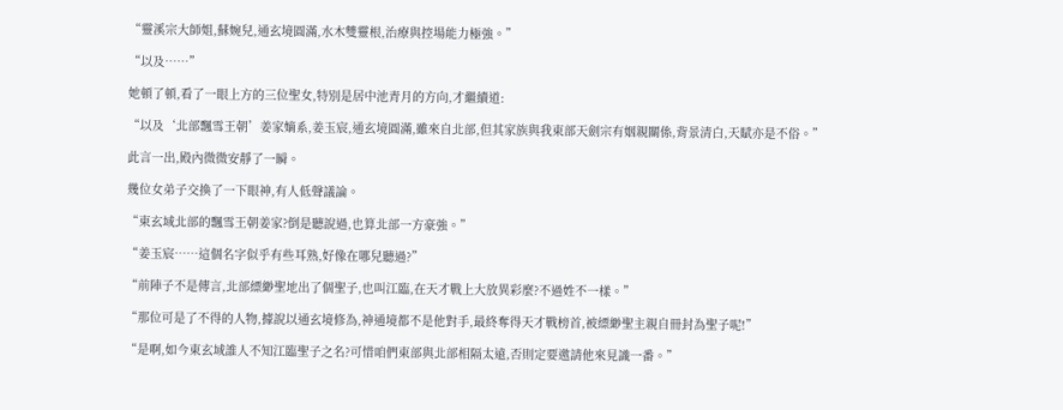“靈溪宗大師姐,蘇婉兒,通玄境圓滿,水木雙靈根,治療與控場能力極強。”

“以及……”

她頓了頓,看了一眼上方的三位聖女,特別是居中池青月的方向,才繼續道:

“以及‘北部飄雪王朝’姜家嫡系,姜玉宸,通玄境圓滿,雖來自北部,但其家族與我東部天劍宗有姻親關係,背景清白,天賦亦是不俗。”

此言一出,殿內微微安靜了一瞬。

幾位女弟子交換了一下眼神,有人低聲議論。

“東玄域北部的飄雪王朝姜家?倒是聽說過,也算北部一方豪強。”

“姜玉宸……這個名字似乎有些耳熟,好像在哪兒聽過?”

“前陣子不是傳言,北部縹緲聖地出了個聖子,也叫江臨,在天才戰上大放異彩麼?不過姓不一樣。”

“那位可是了不得的人物,據說以通玄境修為,神通境都不是他對手,最終奪得天才戰榜首,被縹緲聖主親自冊封為聖子呢!”

“是啊,如今東玄域誰人不知江臨聖子之名?可惜咱們東部與北部相隔太遠,否則定要邀請他來見識一番。”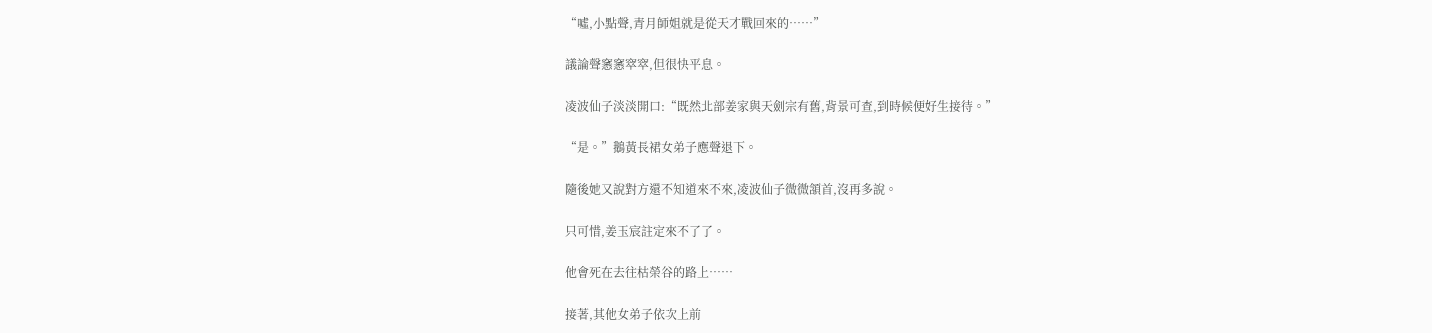“噓,小點聲,青月師姐就是從天才戰回來的……”

議論聲窸窸窣窣,但很快平息。

凌波仙子淡淡開口:“既然北部姜家與天劍宗有舊,背景可查,到時候便好生接待。”

“是。”鵝黃長裙女弟子應聲退下。

隨後她又說對方還不知道來不來,凌波仙子微微頷首,沒再多說。

只可惜,姜玉宸註定來不了了。

他會死在去往枯榮谷的路上……

接著,其他女弟子依次上前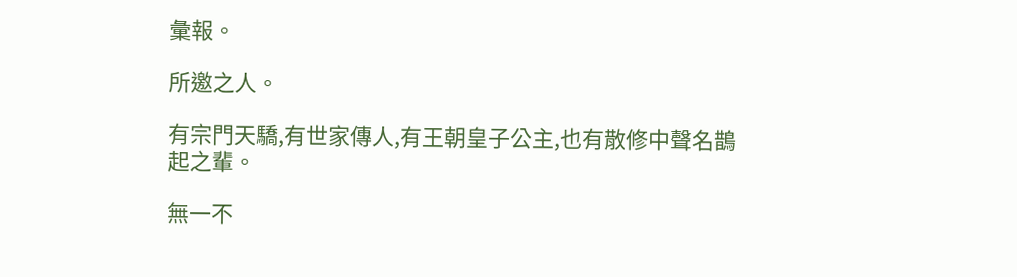彙報。

所邀之人。

有宗門天驕,有世家傳人,有王朝皇子公主,也有散修中聲名鵲起之輩。

無一不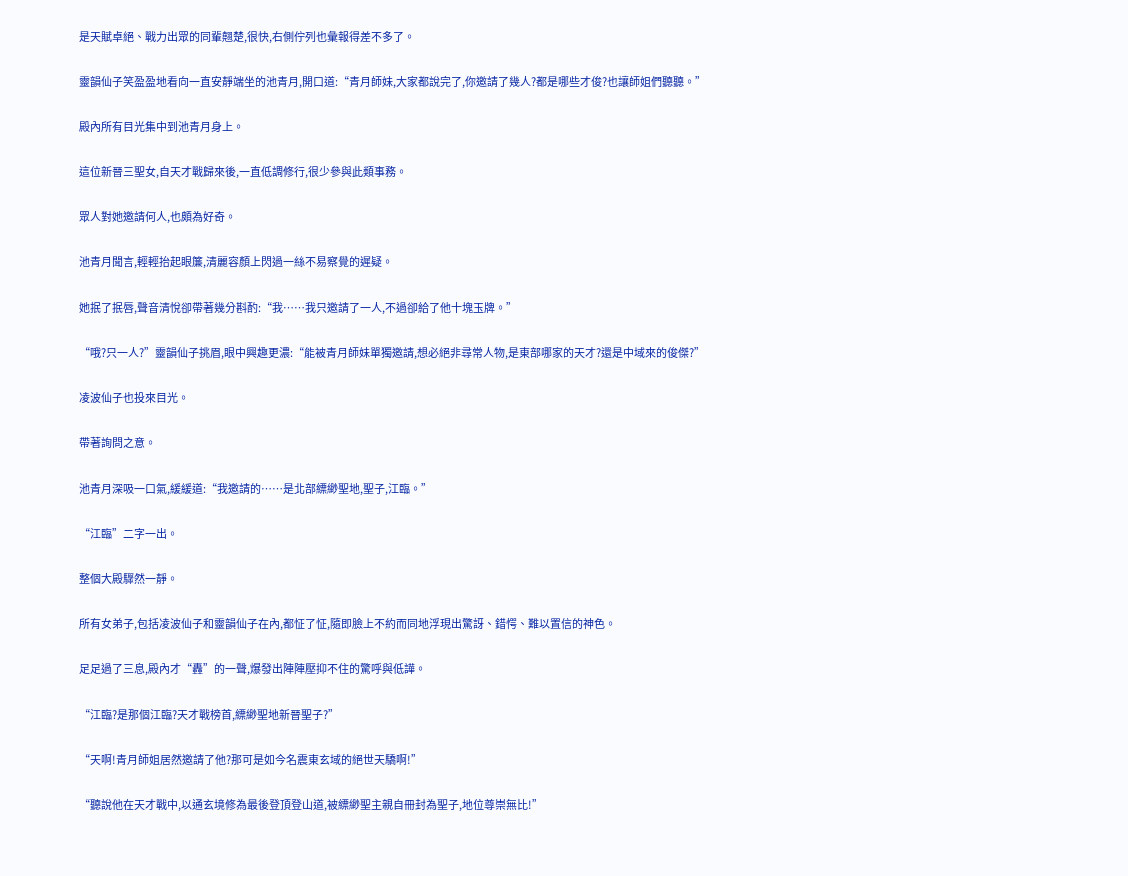是天賦卓絕、戰力出眾的同輩翹楚,很快,右側佇列也彙報得差不多了。

靈韻仙子笑盈盈地看向一直安靜端坐的池青月,開口道:“青月師妹,大家都說完了,你邀請了幾人?都是哪些才俊?也讓師姐們聽聽。”

殿內所有目光集中到池青月身上。

這位新晉三聖女,自天才戰歸來後,一直低調修行,很少參與此類事務。

眾人對她邀請何人,也頗為好奇。

池青月聞言,輕輕抬起眼簾,清麗容顏上閃過一絲不易察覺的遲疑。

她抿了抿唇,聲音清悅卻帶著幾分斟酌:“我……我只邀請了一人,不過卻給了他十塊玉牌。”

“哦?只一人?”靈韻仙子挑眉,眼中興趣更濃:“能被青月師妹單獨邀請,想必絕非尋常人物,是東部哪家的天才?還是中域來的俊傑?”

凌波仙子也投來目光。

帶著詢問之意。

池青月深吸一口氣,緩緩道:“我邀請的……是北部縹緲聖地,聖子,江臨。”

“江臨”二字一出。

整個大殿驟然一靜。

所有女弟子,包括凌波仙子和靈韻仙子在內,都怔了怔,隨即臉上不約而同地浮現出驚訝、錯愕、難以置信的神色。

足足過了三息,殿內才“轟”的一聲,爆發出陣陣壓抑不住的驚呼與低譁。

“江臨?是那個江臨?天才戰榜首,縹緲聖地新晉聖子?”

“天啊!青月師姐居然邀請了他?那可是如今名震東玄域的絕世天驕啊!”

“聽說他在天才戰中,以通玄境修為最後登頂登山道,被縹緲聖主親自冊封為聖子,地位尊崇無比!”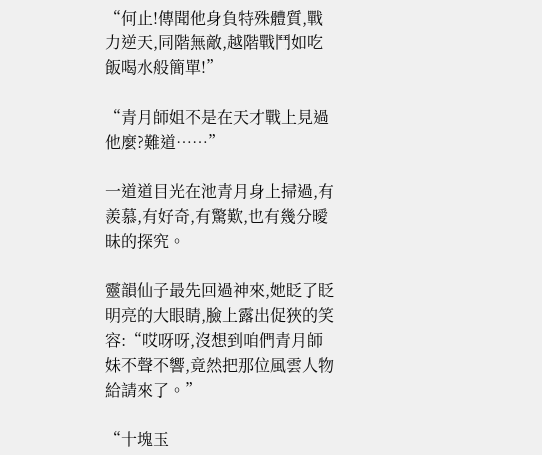“何止!傳聞他身負特殊體質,戰力逆天,同階無敵,越階戰鬥如吃飯喝水般簡單!”

“青月師姐不是在天才戰上見過他麼?難道……”

一道道目光在池青月身上掃過,有羨慕,有好奇,有驚歎,也有幾分曖昧的探究。

靈韻仙子最先回過神來,她眨了眨明亮的大眼睛,臉上露出促狹的笑容:“哎呀呀,沒想到咱們青月師妹不聲不響,竟然把那位風雲人物給請來了。”

“十塊玉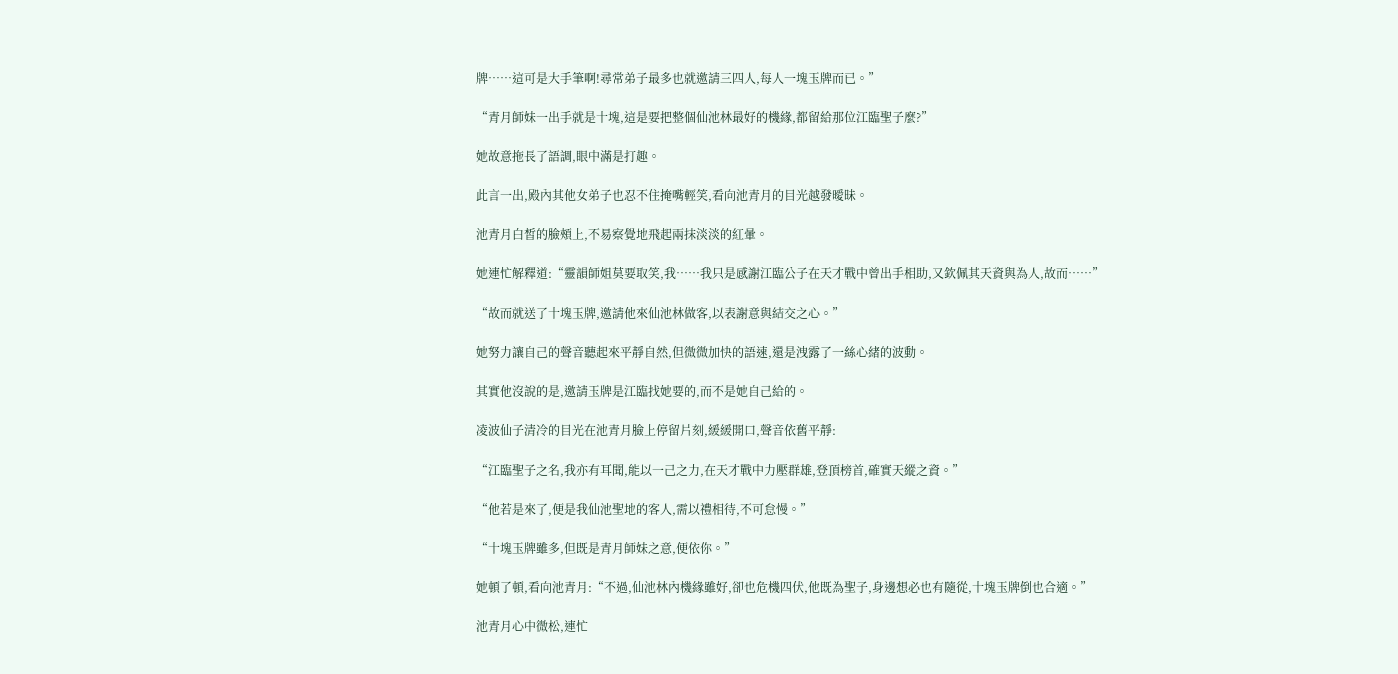牌……這可是大手筆啊!尋常弟子最多也就邀請三四人,每人一塊玉牌而已。”

“青月師妹一出手就是十塊,這是要把整個仙池林最好的機緣,都留給那位江臨聖子麼?”

她故意拖長了語調,眼中滿是打趣。

此言一出,殿內其他女弟子也忍不住掩嘴輕笑,看向池青月的目光越發曖昧。

池青月白皙的臉頰上,不易察覺地飛起兩抹淡淡的紅暈。

她連忙解釋道:“靈韻師姐莫要取笑,我……我只是感謝江臨公子在天才戰中曾出手相助,又欽佩其天資與為人,故而……”

“故而就送了十塊玉牌,邀請他來仙池林做客,以表謝意與結交之心。”

她努力讓自己的聲音聽起來平靜自然,但微微加快的語速,還是洩露了一絲心緒的波動。

其實他沒說的是,邀請玉牌是江臨找她要的,而不是她自己給的。

凌波仙子清冷的目光在池青月臉上停留片刻,緩緩開口,聲音依舊平靜:

“江臨聖子之名,我亦有耳聞,能以一己之力,在天才戰中力壓群雄,登頂榜首,確實天縱之資。”

“他若是來了,便是我仙池聖地的客人,需以禮相待,不可怠慢。”

“十塊玉牌雖多,但既是青月師妹之意,便依你。”

她頓了頓,看向池青月:“不過,仙池林內機緣雖好,卻也危機四伏,他既為聖子,身邊想必也有隨從,十塊玉牌倒也合適。”

池青月心中微松,連忙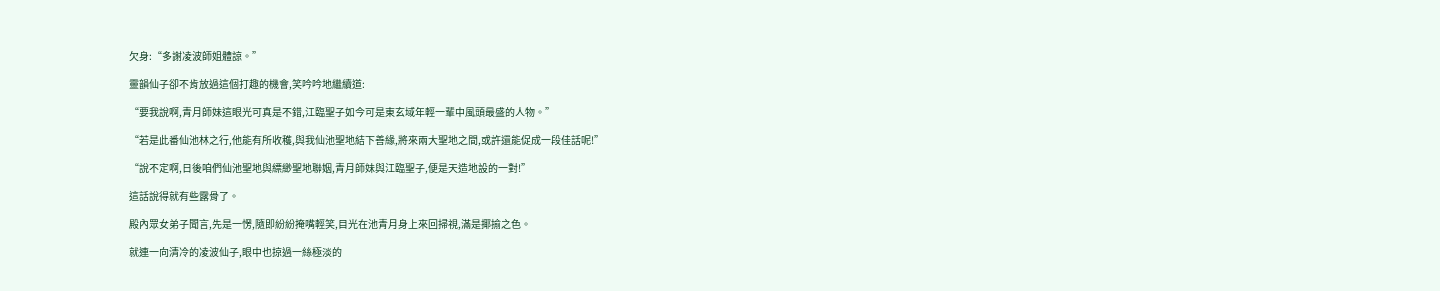欠身:“多謝凌波師姐體諒。”

靈韻仙子卻不肯放過這個打趣的機會,笑吟吟地繼續道:

“要我說啊,青月師妹這眼光可真是不錯,江臨聖子如今可是東玄域年輕一輩中風頭最盛的人物。”

“若是此番仙池林之行,他能有所收穫,與我仙池聖地結下善緣,將來兩大聖地之間,或許還能促成一段佳話呢!”

“說不定啊,日後咱們仙池聖地與縹緲聖地聯姻,青月師妹與江臨聖子,便是天造地設的一對!”

這話說得就有些露骨了。

殿內眾女弟子聞言,先是一愣,隨即紛紛掩嘴輕笑,目光在池青月身上來回掃視,滿是揶揄之色。

就連一向清冷的凌波仙子,眼中也掠過一絲極淡的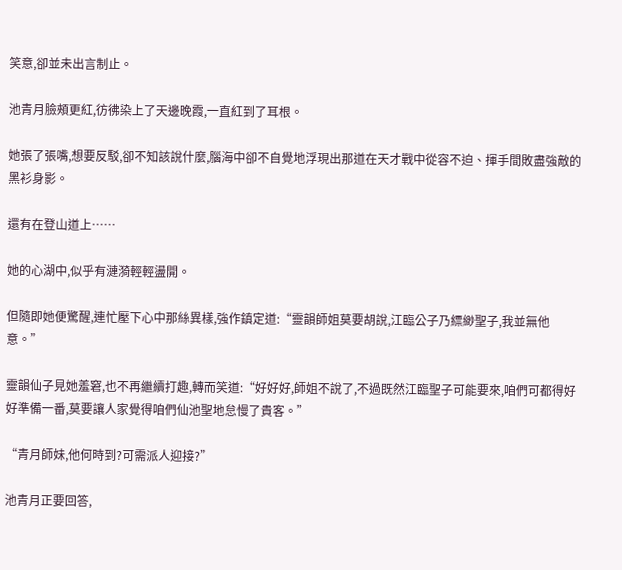笑意,卻並未出言制止。

池青月臉頰更紅,彷彿染上了天邊晚霞,一直紅到了耳根。

她張了張嘴,想要反駁,卻不知該說什麼,腦海中卻不自覺地浮現出那道在天才戰中從容不迫、揮手間敗盡強敵的黑衫身影。

還有在登山道上……

她的心湖中,似乎有漣漪輕輕盪開。

但隨即她便驚醒,連忙壓下心中那絲異樣,強作鎮定道:“靈韻師姐莫要胡說,江臨公子乃縹緲聖子,我並無他意。”

靈韻仙子見她羞窘,也不再繼續打趣,轉而笑道:“好好好,師姐不說了,不過既然江臨聖子可能要來,咱們可都得好好準備一番,莫要讓人家覺得咱們仙池聖地怠慢了貴客。”

“青月師妹,他何時到?可需派人迎接?”

池青月正要回答,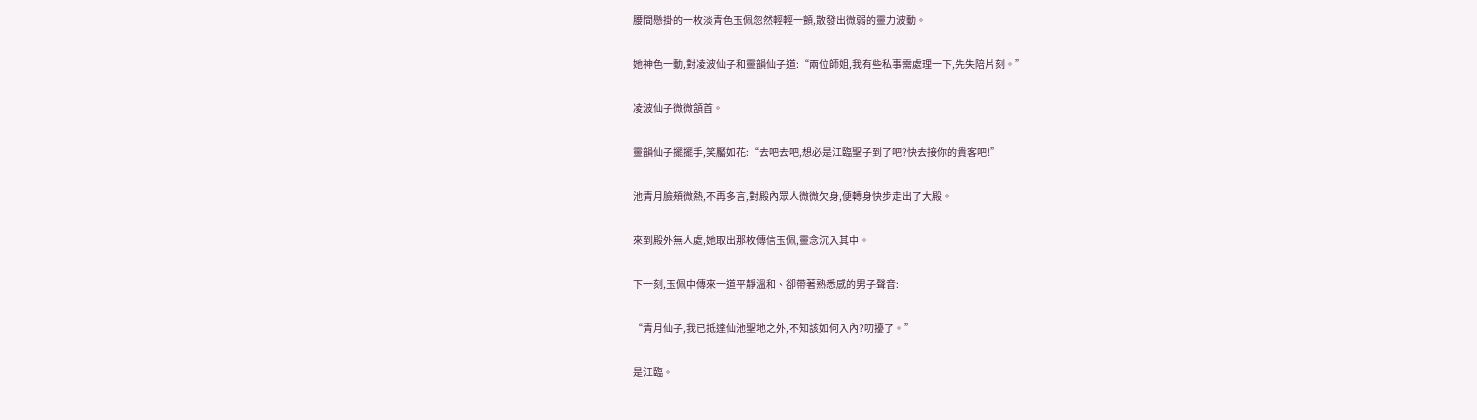腰間懸掛的一枚淡青色玉佩忽然輕輕一顫,散發出微弱的靈力波動。

她神色一動,對凌波仙子和靈韻仙子道:“兩位師姐,我有些私事需處理一下,先失陪片刻。”

凌波仙子微微頷首。

靈韻仙子擺擺手,笑靨如花:“去吧去吧,想必是江臨聖子到了吧?快去接你的貴客吧!”

池青月臉頰微熱,不再多言,對殿內眾人微微欠身,便轉身快步走出了大殿。

來到殿外無人處,她取出那枚傳信玉佩,靈念沉入其中。

下一刻,玉佩中傳來一道平靜溫和、卻帶著熟悉感的男子聲音:

“青月仙子,我已抵達仙池聖地之外,不知該如何入內?叨擾了。”

是江臨。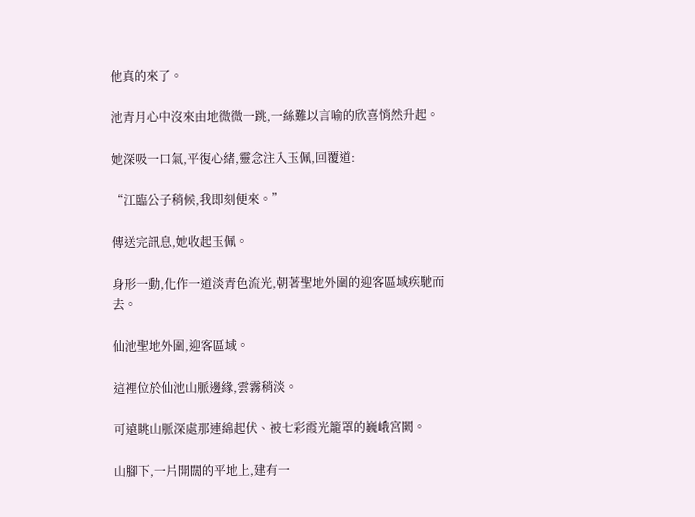他真的來了。

池青月心中沒來由地微微一跳,一絲難以言喻的欣喜悄然升起。

她深吸一口氣,平復心緒,靈念注入玉佩,回覆道:

“江臨公子稍候,我即刻便來。”

傳送完訊息,她收起玉佩。

身形一動,化作一道淡青色流光,朝著聖地外圍的迎客區域疾馳而去。

仙池聖地外圍,迎客區域。

這裡位於仙池山脈邊緣,雲霧稍淡。

可遠眺山脈深處那連綿起伏、被七彩霞光籠罩的巍峨宮闕。

山腳下,一片開闊的平地上,建有一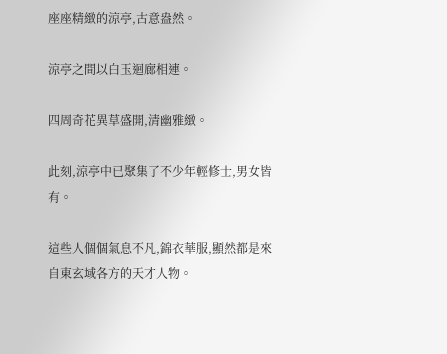座座精緻的涼亭,古意盎然。

涼亭之間以白玉迴廊相連。

四周奇花異草盛開,清幽雅緻。

此刻,涼亭中已聚集了不少年輕修士,男女皆有。

這些人個個氣息不凡,錦衣華服,顯然都是來自東玄域各方的天才人物。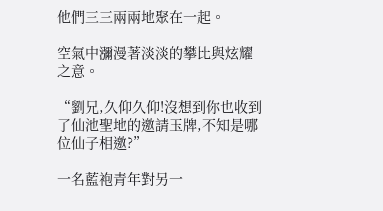他們三三兩兩地聚在一起。

空氣中瀰漫著淡淡的攀比與炫耀之意。

“劉兄,久仰久仰!沒想到你也收到了仙池聖地的邀請玉牌,不知是哪位仙子相邀?”

一名藍袍青年對另一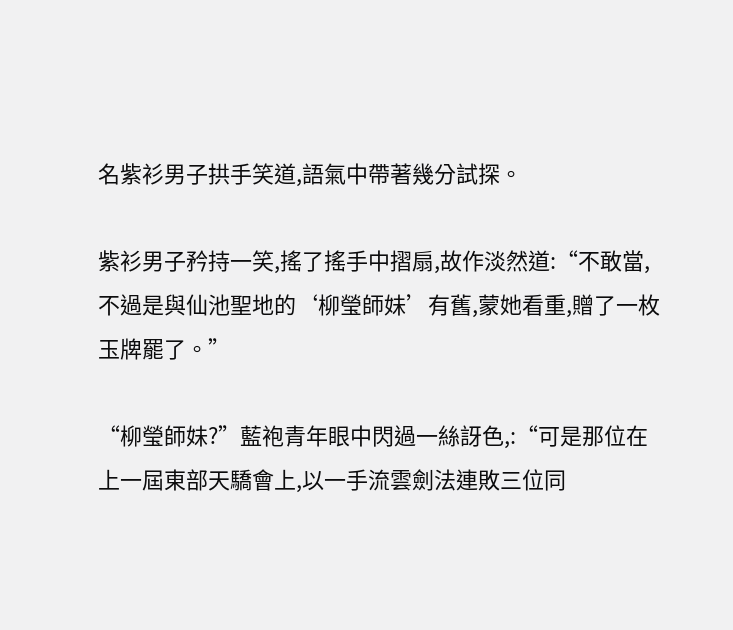名紫衫男子拱手笑道,語氣中帶著幾分試探。

紫衫男子矜持一笑,搖了搖手中摺扇,故作淡然道:“不敢當,不過是與仙池聖地的‘柳瑩師妹’有舊,蒙她看重,贈了一枚玉牌罷了。”

“柳瑩師妹?”藍袍青年眼中閃過一絲訝色,:“可是那位在上一屆東部天驕會上,以一手流雲劍法連敗三位同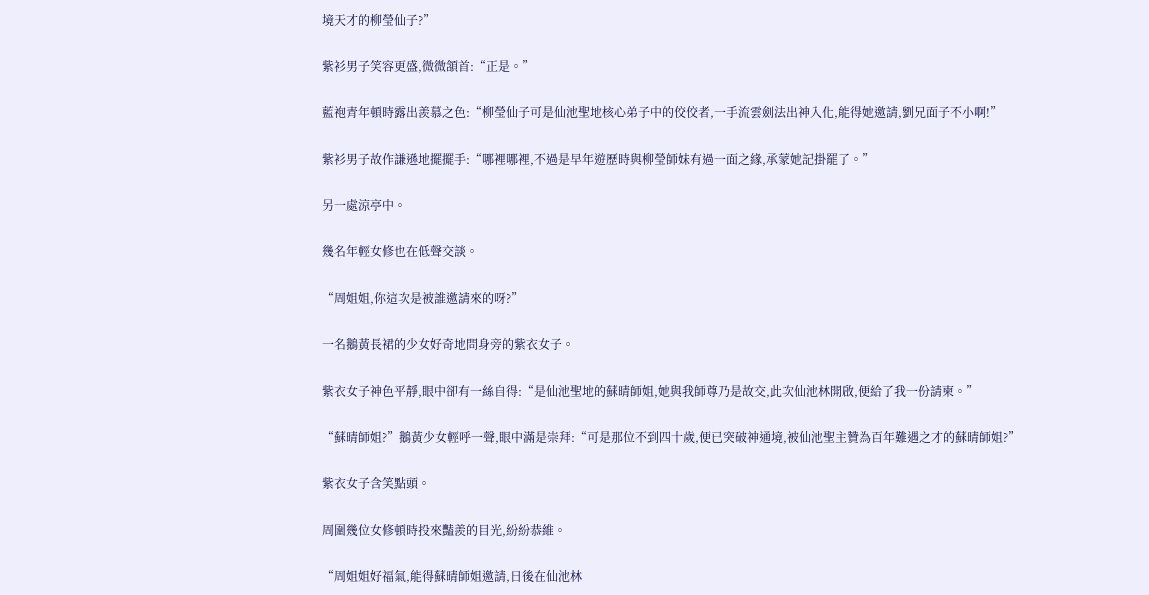境天才的柳瑩仙子?”

紫衫男子笑容更盛,微微頷首:“正是。”

藍袍青年頓時露出羨慕之色:“柳瑩仙子可是仙池聖地核心弟子中的佼佼者,一手流雲劍法出神入化,能得她邀請,劉兄面子不小啊!”

紫衫男子故作謙遜地擺擺手:“哪裡哪裡,不過是早年遊歷時與柳瑩師妹有過一面之緣,承蒙她記掛罷了。”

另一處涼亭中。

幾名年輕女修也在低聲交談。

“周姐姐,你這次是被誰邀請來的呀?”

一名鵝黃長裙的少女好奇地問身旁的紫衣女子。

紫衣女子神色平靜,眼中卻有一絲自得:“是仙池聖地的蘇晴師姐,她與我師尊乃是故交,此次仙池林開啟,便給了我一份請柬。”

“蘇晴師姐?”鵝黃少女輕呼一聲,眼中滿是崇拜:“可是那位不到四十歲,便已突破神通境,被仙池聖主贊為百年難遇之才的蘇晴師姐?”

紫衣女子含笑點頭。

周圍幾位女修頓時投來豔羨的目光,紛紛恭維。

“周姐姐好福氣,能得蘇晴師姐邀請,日後在仙池林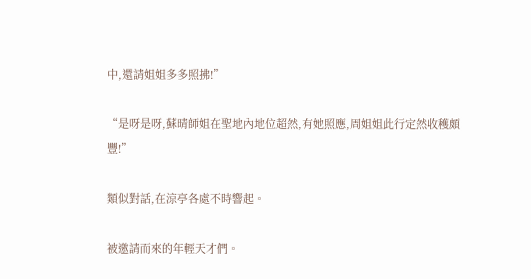中,還請姐姐多多照拂!”

“是呀是呀,蘇晴師姐在聖地內地位超然,有她照應,周姐姐此行定然收穫頗豐!”

類似對話,在涼亭各處不時響起。

被邀請而來的年輕天才們。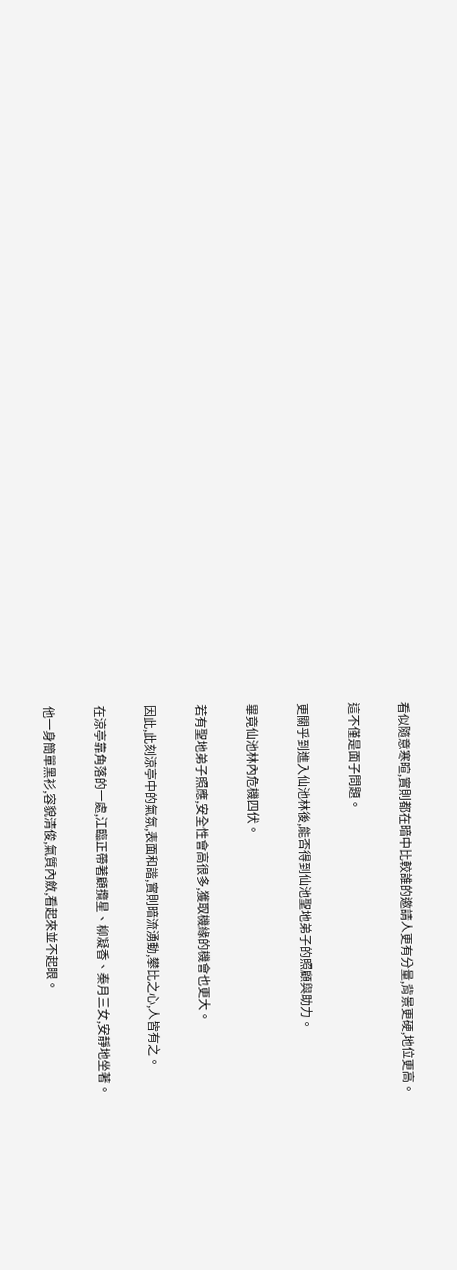看似隨意寒暄,實則都在暗中比較誰的邀請人更有分量,背景更硬,地位更高。

這不僅是面子問題。

更關乎到進入仙池林後,能否得到仙池聖地弟子的照顧與助力。

畢竟仙池林內危機四伏。

若有聖地弟子照應,安全性會高很多,獲取機緣的機會也更大。

因此,此刻涼亭中的氣氛,表面和諧,實則暗流湧動,攀比之心,人皆有之。

在涼亭靠角落的一處,江臨正帶著顧攬星、柳凝香、秦月三女,安靜地坐著。

他一身簡單黑衫,容貌清俊,氣質內斂,看起來並不起眼。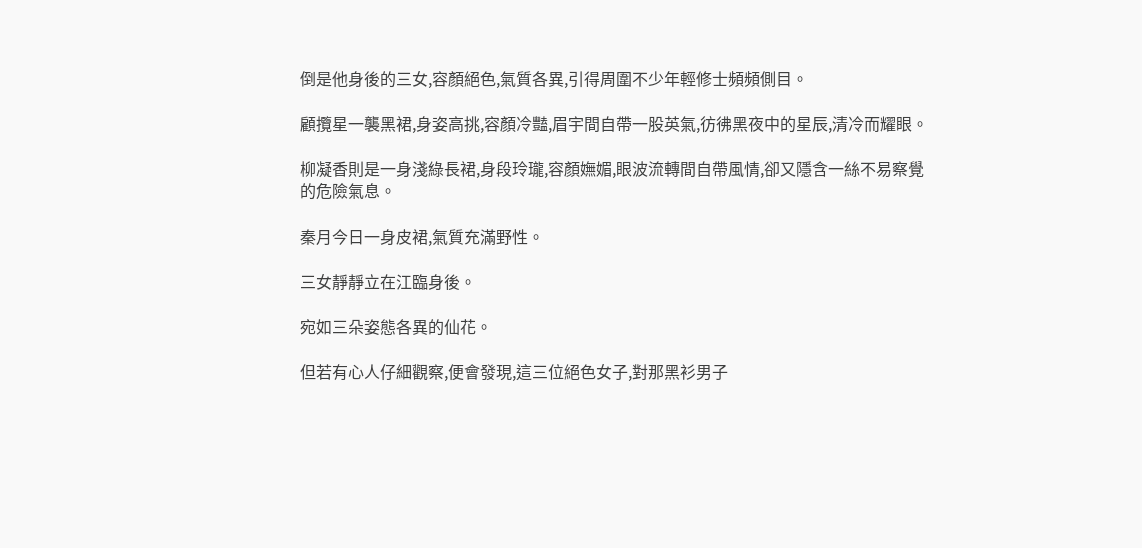倒是他身後的三女,容顏絕色,氣質各異,引得周圍不少年輕修士頻頻側目。

顧攬星一襲黑裙,身姿高挑,容顏冷豔,眉宇間自帶一股英氣,彷彿黑夜中的星辰,清冷而耀眼。

柳凝香則是一身淺綠長裙,身段玲瓏,容顏嫵媚,眼波流轉間自帶風情,卻又隱含一絲不易察覺的危險氣息。

秦月今日一身皮裙,氣質充滿野性。

三女靜靜立在江臨身後。

宛如三朵姿態各異的仙花。

但若有心人仔細觀察,便會發現,這三位絕色女子,對那黑衫男子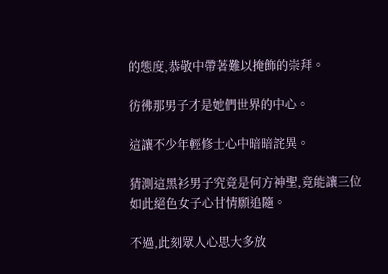的態度,恭敬中帶著難以掩飾的崇拜。

彷彿那男子才是她們世界的中心。

這讓不少年輕修士心中暗暗詫異。

猜測這黑衫男子究竟是何方神聖,竟能讓三位如此絕色女子心甘情願追隨。

不過,此刻眾人心思大多放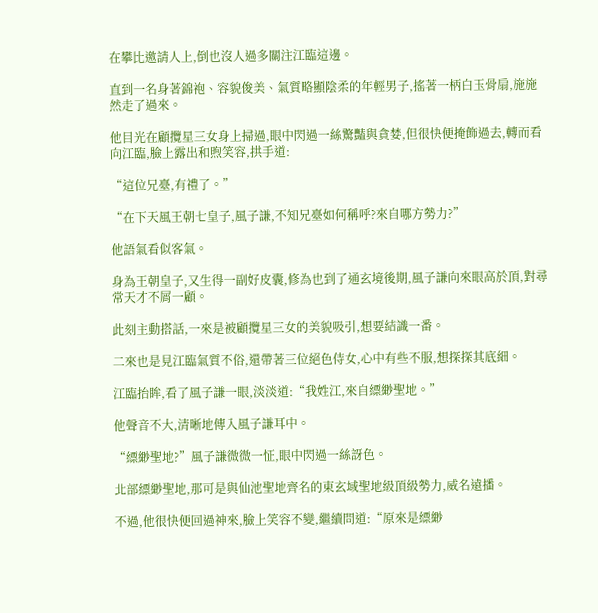在攀比邀請人上,倒也沒人過多關注江臨這邊。

直到一名身著錦袍、容貌俊美、氣質略顯陰柔的年輕男子,搖著一柄白玉骨扇,施施然走了過來。

他目光在顧攬星三女身上掃過,眼中閃過一絲驚豔與貪婪,但很快便掩飾過去,轉而看向江臨,臉上露出和煦笑容,拱手道:

“這位兄臺,有禮了。”

“在下天風王朝七皇子,風子謙,不知兄臺如何稱呼?來自哪方勢力?”

他語氣看似客氣。

身為王朝皇子,又生得一副好皮囊,修為也到了通玄境後期,風子謙向來眼高於頂,對尋常天才不屑一顧。

此刻主動搭話,一來是被顧攬星三女的美貌吸引,想要結識一番。

二來也是見江臨氣質不俗,還帶著三位絕色侍女,心中有些不服,想探探其底細。

江臨抬眸,看了風子謙一眼,淡淡道:“我姓江,來自縹緲聖地。”

他聲音不大,清晰地傳入風子謙耳中。

“縹緲聖地?”風子謙微微一怔,眼中閃過一絲訝色。

北部縹緲聖地,那可是與仙池聖地齊名的東玄域聖地級頂級勢力,威名遠播。

不過,他很快便回過神來,臉上笑容不變,繼續問道:“原來是縹緲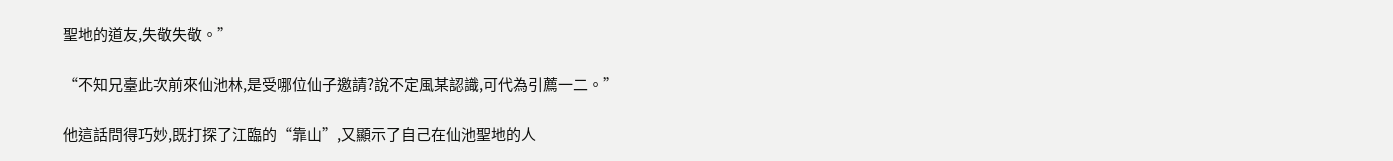聖地的道友,失敬失敬。”

“不知兄臺此次前來仙池林,是受哪位仙子邀請?說不定風某認識,可代為引薦一二。”

他這話問得巧妙,既打探了江臨的“靠山”,又顯示了自己在仙池聖地的人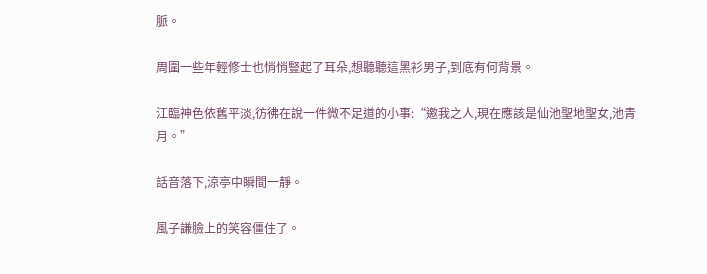脈。

周圍一些年輕修士也悄悄豎起了耳朵,想聽聽這黑衫男子,到底有何背景。

江臨神色依舊平淡,彷彿在說一件微不足道的小事:“邀我之人,現在應該是仙池聖地聖女,池青月。”

話音落下,涼亭中瞬間一靜。

風子謙臉上的笑容僵住了。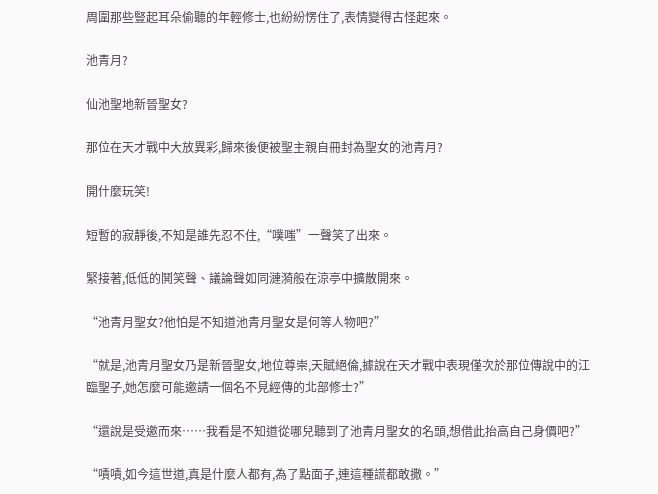周圍那些豎起耳朵偷聽的年輕修士,也紛紛愣住了,表情變得古怪起來。

池青月?

仙池聖地新晉聖女?

那位在天才戰中大放異彩,歸來後便被聖主親自冊封為聖女的池青月?

開什麼玩笑!

短暫的寂靜後,不知是誰先忍不住,“噗嗤”一聲笑了出來。

緊接著,低低的鬨笑聲、議論聲如同漣漪般在涼亭中擴散開來。

“池青月聖女?他怕是不知道池青月聖女是何等人物吧?”

“就是,池青月聖女乃是新晉聖女,地位尊崇,天賦絕倫,據說在天才戰中表現僅次於那位傳說中的江臨聖子,她怎麼可能邀請一個名不見經傳的北部修士?”

“還說是受邀而來……我看是不知道從哪兒聽到了池青月聖女的名頭,想借此抬高自己身價吧?”

“嘖嘖,如今這世道,真是什麼人都有,為了點面子,連這種謊都敢撒。”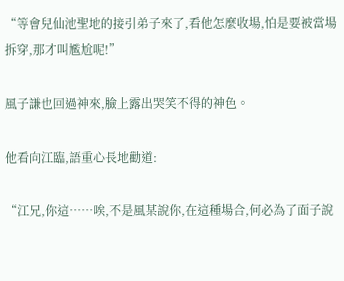“等會兒仙池聖地的接引弟子來了,看他怎麼收場,怕是要被當場拆穿,那才叫尷尬呢!”

風子謙也回過神來,臉上露出哭笑不得的神色。

他看向江臨,語重心長地勸道:

“江兄,你這……唉,不是風某說你,在這種場合,何必為了面子說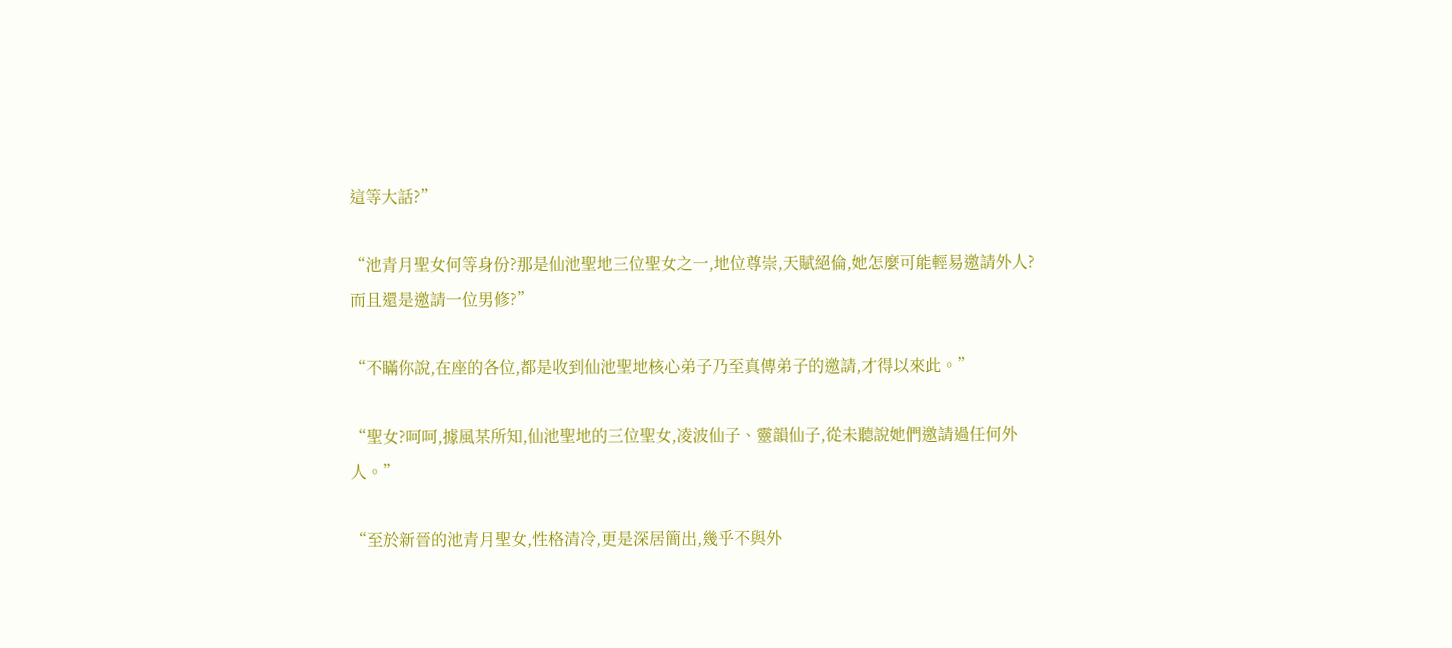這等大話?”

“池青月聖女何等身份?那是仙池聖地三位聖女之一,地位尊崇,天賦絕倫,她怎麼可能輕易邀請外人?而且還是邀請一位男修?”

“不瞞你說,在座的各位,都是收到仙池聖地核心弟子乃至真傳弟子的邀請,才得以來此。”

“聖女?呵呵,據風某所知,仙池聖地的三位聖女,凌波仙子、靈韻仙子,從未聽說她們邀請過任何外人。”

“至於新晉的池青月聖女,性格清冷,更是深居簡出,幾乎不與外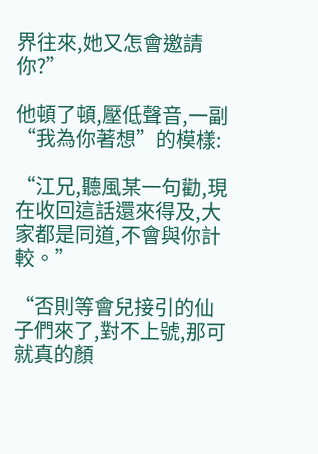界往來,她又怎會邀請你?”

他頓了頓,壓低聲音,一副“我為你著想”的模樣:

“江兄,聽風某一句勸,現在收回這話還來得及,大家都是同道,不會與你計較。”

“否則等會兒接引的仙子們來了,對不上號,那可就真的顏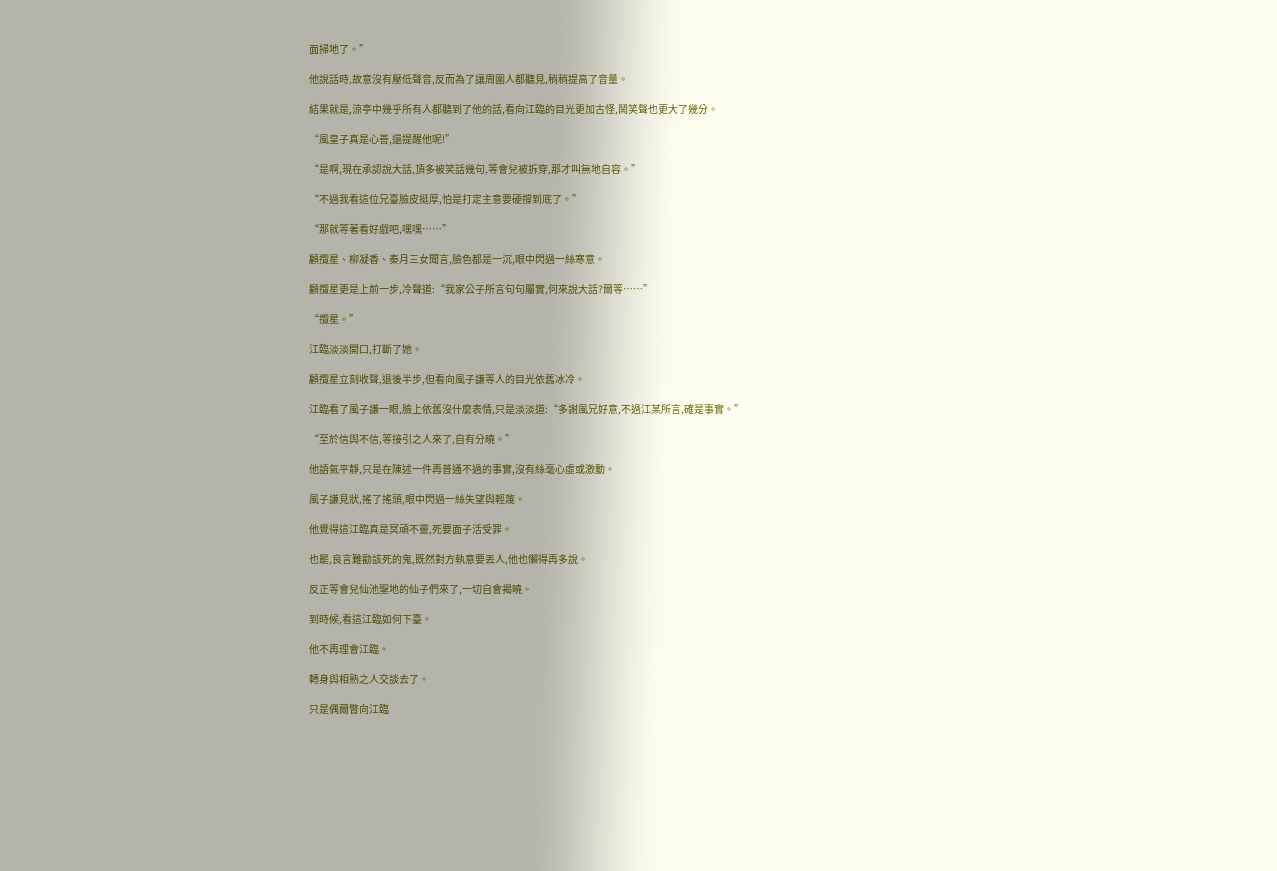面掃地了。”

他說話時,故意沒有壓低聲音,反而為了讓周圍人都聽見,稍稍提高了音量。

結果就是,涼亭中幾乎所有人都聽到了他的話,看向江臨的目光更加古怪,鬨笑聲也更大了幾分。

“風皇子真是心善,還提醒他呢!”

“是啊,現在承認說大話,頂多被笑話幾句,等會兒被拆穿,那才叫無地自容。”

“不過我看這位兄臺臉皮挺厚,怕是打定主意要硬撐到底了。”

“那就等著看好戲吧,嘿嘿……”

顧攬星、柳凝香、秦月三女聞言,臉色都是一沉,眼中閃過一絲寒意。

顧攬星更是上前一步,冷聲道:“我家公子所言句句屬實,何來說大話?爾等……”

“攬星。”

江臨淡淡開口,打斷了她。

顧攬星立刻收聲,退後半步,但看向風子謙等人的目光依舊冰冷。

江臨看了風子謙一眼,臉上依舊沒什麼表情,只是淡淡道:“多謝風兄好意,不過江某所言,確是事實。”

“至於信與不信,等接引之人來了,自有分曉。”

他語氣平靜,只是在陳述一件再普通不過的事實,沒有絲毫心虛或激動。

風子謙見狀,搖了搖頭,眼中閃過一絲失望與輕蔑。

他覺得這江臨真是冥頑不靈,死要面子活受罪。

也罷,良言難勸該死的鬼,既然對方執意要丟人,他也懶得再多說。

反正等會兒仙池聖地的仙子們來了,一切自會揭曉。

到時候,看這江臨如何下臺。

他不再理會江臨。

轉身與相熟之人交談去了。

只是偶爾瞥向江臨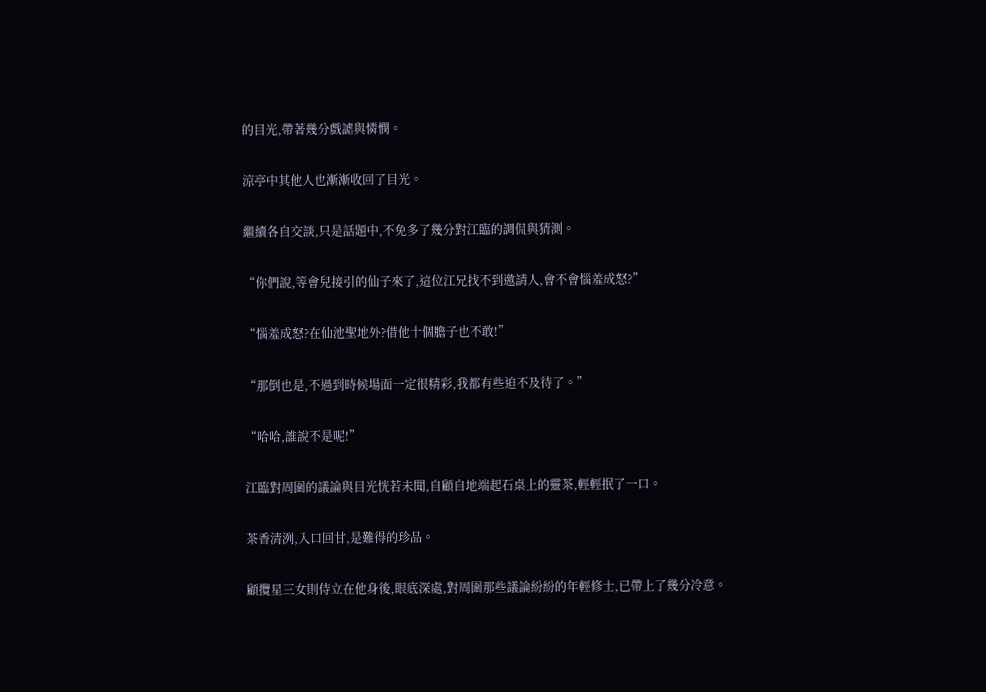的目光,帶著幾分戲謔與憐憫。

涼亭中其他人也漸漸收回了目光。

繼續各自交談,只是話題中,不免多了幾分對江臨的調侃與猜測。

“你們說,等會兒接引的仙子來了,這位江兄找不到邀請人,會不會惱羞成怒?”

“惱羞成怒?在仙池聖地外?借他十個膽子也不敢!”

“那倒也是,不過到時候場面一定很精彩,我都有些迫不及待了。”

“哈哈,誰說不是呢!”

江臨對周圍的議論與目光恍若未聞,自顧自地端起石桌上的靈茶,輕輕抿了一口。

茶香清洌,入口回甘,是難得的珍品。

顧攬星三女則侍立在他身後,眼底深處,對周圍那些議論紛紛的年輕修士,已帶上了幾分冷意。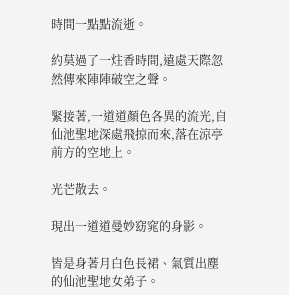時間一點點流逝。

約莫過了一炷香時間,遠處天際忽然傳來陣陣破空之聲。

緊接著,一道道顏色各異的流光,自仙池聖地深處飛掠而來,落在涼亭前方的空地上。

光芒散去。

現出一道道曼妙窈窕的身影。

皆是身著月白色長裙、氣質出塵的仙池聖地女弟子。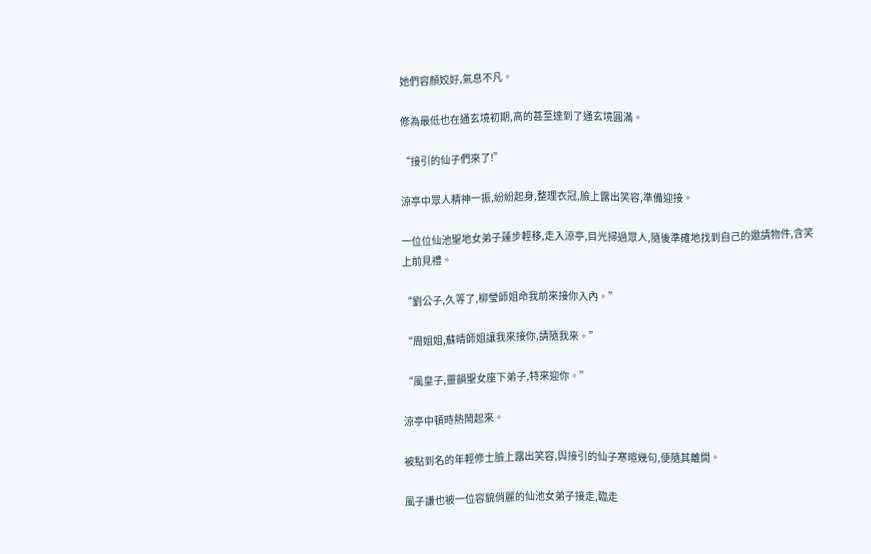她們容顏姣好,氣息不凡。

修為最低也在通玄境初期,高的甚至達到了通玄境圓滿。

“接引的仙子們來了!”

涼亭中眾人精神一振,紛紛起身,整理衣冠,臉上露出笑容,準備迎接。

一位位仙池聖地女弟子蓮步輕移,走入涼亭,目光掃過眾人,隨後準確地找到自己的邀請物件,含笑上前見禮。

“劉公子,久等了,柳瑩師姐命我前來接你入內。”

“周姐姐,蘇晴師姐讓我來接你,請隨我來。”

“風皇子,靈韻聖女座下弟子,特來迎你。”

涼亭中頓時熱鬧起來。

被點到名的年輕修士臉上露出笑容,與接引的仙子寒暄幾句,便隨其離開。

風子謙也被一位容貌俏麗的仙池女弟子接走,臨走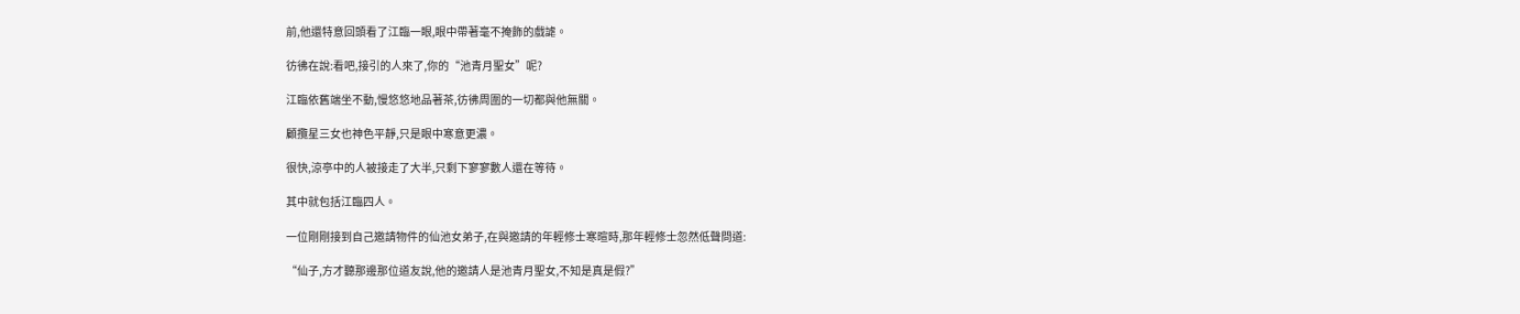前,他還特意回頭看了江臨一眼,眼中帶著毫不掩飾的戲謔。

彷彿在說:看吧,接引的人來了,你的“池青月聖女”呢?

江臨依舊端坐不動,慢悠悠地品著茶,彷彿周圍的一切都與他無關。

顧攬星三女也神色平靜,只是眼中寒意更濃。

很快,涼亭中的人被接走了大半,只剩下寥寥數人還在等待。

其中就包括江臨四人。

一位剛剛接到自己邀請物件的仙池女弟子,在與邀請的年輕修士寒暄時,那年輕修士忽然低聲問道:

“仙子,方才聽那邊那位道友說,他的邀請人是池青月聖女,不知是真是假?”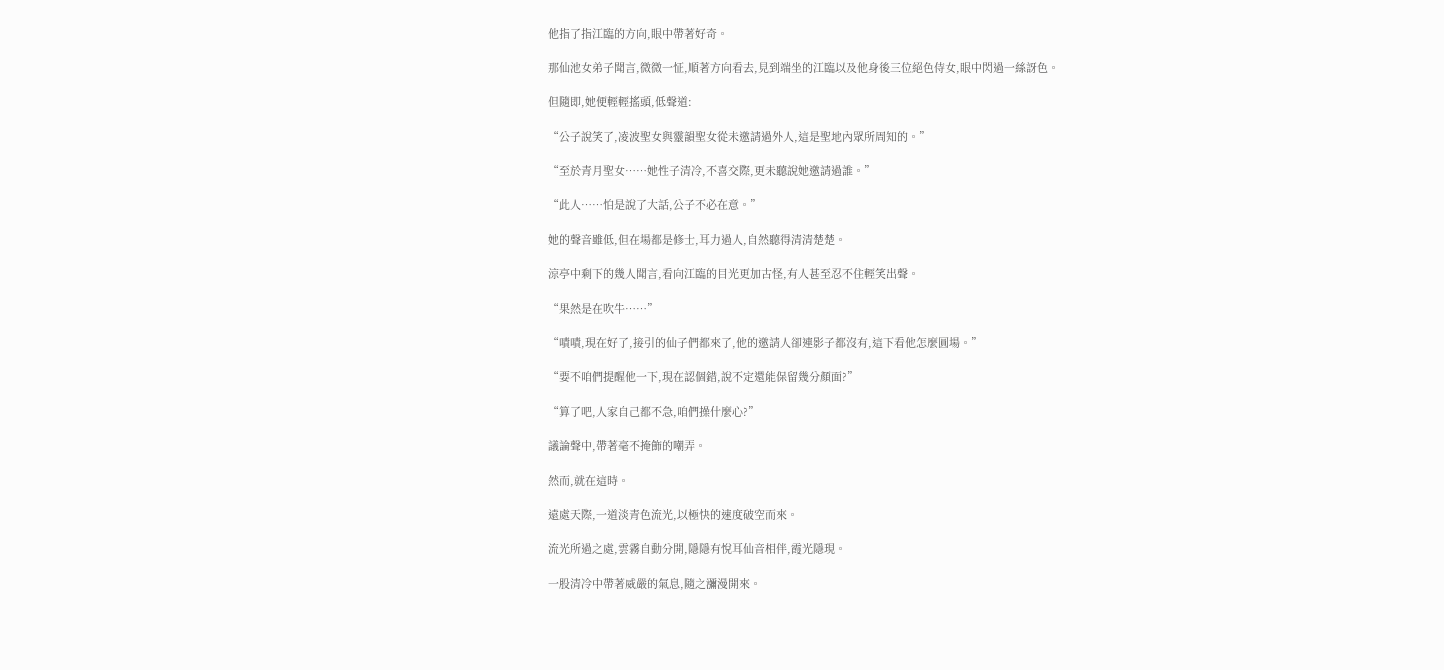他指了指江臨的方向,眼中帶著好奇。

那仙池女弟子聞言,微微一怔,順著方向看去,見到端坐的江臨以及他身後三位絕色侍女,眼中閃過一絲訝色。

但隨即,她便輕輕搖頭,低聲道:

“公子說笑了,凌波聖女與靈韻聖女從未邀請過外人,這是聖地內眾所周知的。”

“至於青月聖女……她性子清冷,不喜交際,更未聽說她邀請過誰。”

“此人……怕是說了大話,公子不必在意。”

她的聲音雖低,但在場都是修士,耳力過人,自然聽得清清楚楚。

涼亭中剩下的幾人聞言,看向江臨的目光更加古怪,有人甚至忍不住輕笑出聲。

“果然是在吹牛……”

“嘖嘖,現在好了,接引的仙子們都來了,他的邀請人卻連影子都沒有,這下看他怎麼圓場。”

“要不咱們提醒他一下,現在認個錯,說不定還能保留幾分顏面?”

“算了吧,人家自己都不急,咱們操什麼心?”

議論聲中,帶著毫不掩飾的嘲弄。

然而,就在這時。

遠處天際,一道淡青色流光,以極快的速度破空而來。

流光所過之處,雲霧自動分開,隱隱有悅耳仙音相伴,霞光隱現。

一股清冷中帶著威嚴的氣息,隨之瀰漫開來。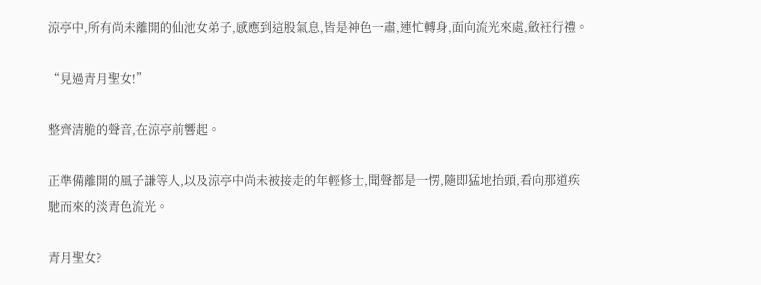涼亭中,所有尚未離開的仙池女弟子,感應到這股氣息,皆是神色一肅,連忙轉身,面向流光來處,斂衽行禮。

“見過青月聖女!”

整齊清脆的聲音,在涼亭前響起。

正準備離開的風子謙等人,以及涼亭中尚未被接走的年輕修士,聞聲都是一愣,隨即猛地抬頭,看向那道疾馳而來的淡青色流光。

青月聖女?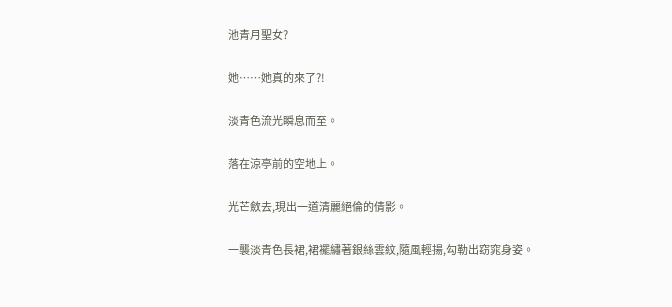池青月聖女?

她……她真的來了?!

淡青色流光瞬息而至。

落在涼亭前的空地上。

光芒斂去,現出一道清麗絕倫的倩影。

一襲淡青色長裙,裙襬繡著銀絲雲紋,隨風輕揚,勾勒出窈窕身姿。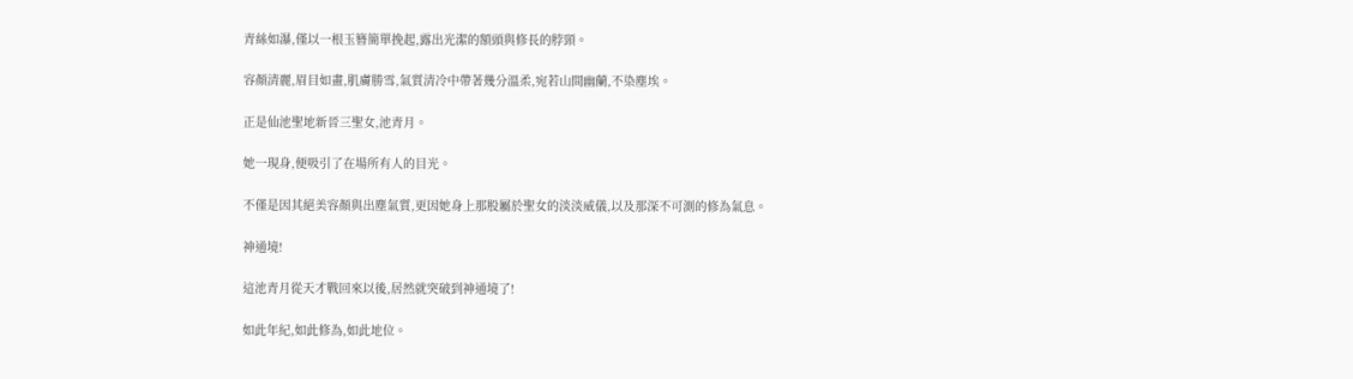青絲如瀑,僅以一根玉簪簡單挽起,露出光潔的額頭與修長的脖頸。

容顏清麗,眉目如畫,肌膚勝雪,氣質清冷中帶著幾分溫柔,宛若山間幽蘭,不染塵埃。

正是仙池聖地新晉三聖女,池青月。

她一現身,便吸引了在場所有人的目光。

不僅是因其絕美容顏與出塵氣質,更因她身上那股屬於聖女的淡淡威儀,以及那深不可測的修為氣息。

神通境!

這池青月從天才戰回來以後,居然就突破到神通境了!

如此年紀,如此修為,如此地位。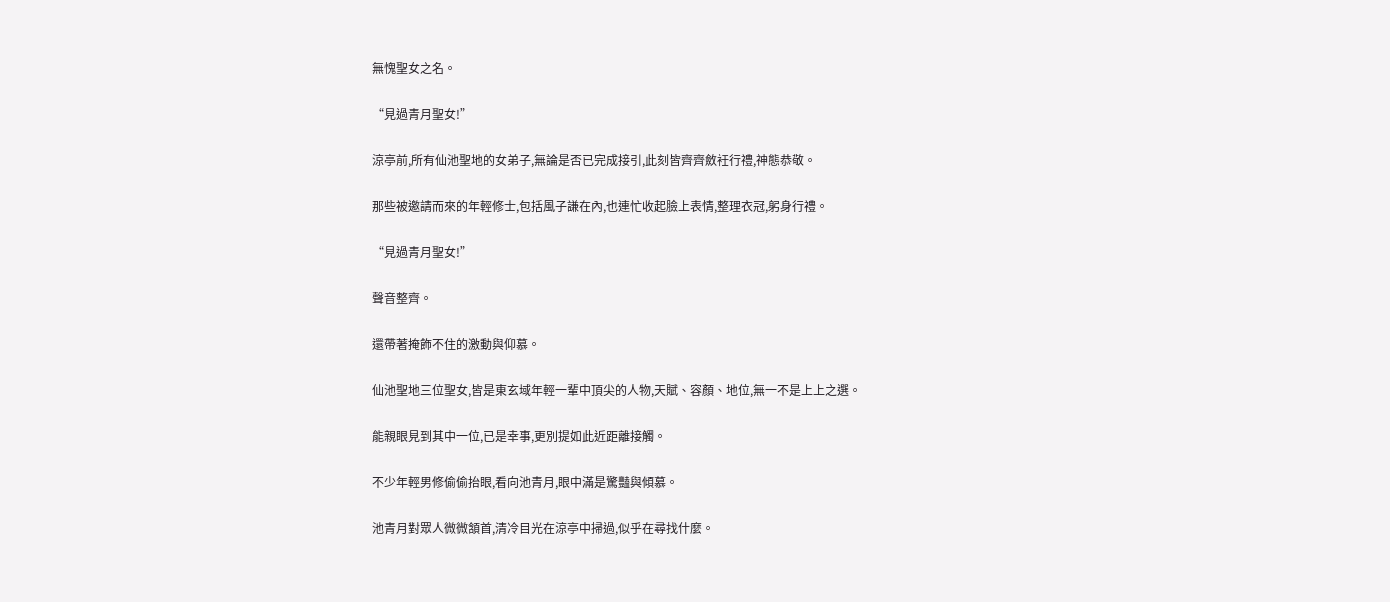無愧聖女之名。

“見過青月聖女!”

涼亭前,所有仙池聖地的女弟子,無論是否已完成接引,此刻皆齊齊斂衽行禮,神態恭敬。

那些被邀請而來的年輕修士,包括風子謙在內,也連忙收起臉上表情,整理衣冠,躬身行禮。

“見過青月聖女!”

聲音整齊。

還帶著掩飾不住的激動與仰慕。

仙池聖地三位聖女,皆是東玄域年輕一輩中頂尖的人物,天賦、容顏、地位,無一不是上上之選。

能親眼見到其中一位,已是幸事,更別提如此近距離接觸。

不少年輕男修偷偷抬眼,看向池青月,眼中滿是驚豔與傾慕。

池青月對眾人微微頷首,清冷目光在涼亭中掃過,似乎在尋找什麼。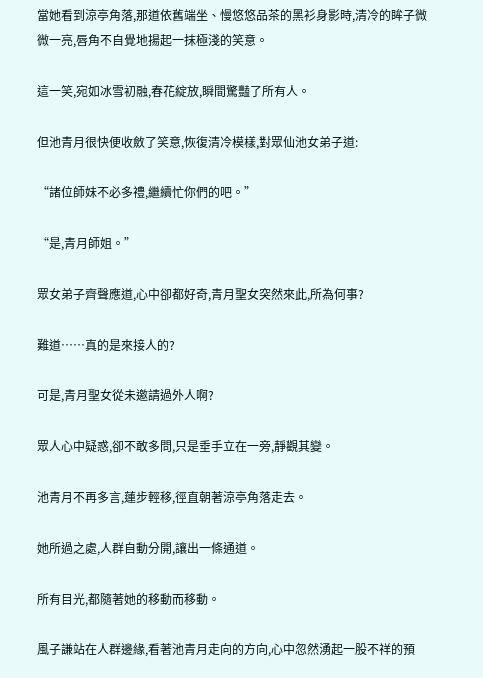當她看到涼亭角落,那道依舊端坐、慢悠悠品茶的黑衫身影時,清冷的眸子微微一亮,唇角不自覺地揚起一抹極淺的笑意。

這一笑,宛如冰雪初融,春花綻放,瞬間驚豔了所有人。

但池青月很快便收斂了笑意,恢復清冷模樣,對眾仙池女弟子道:

“諸位師妹不必多禮,繼續忙你們的吧。”

“是,青月師姐。”

眾女弟子齊聲應道,心中卻都好奇,青月聖女突然來此,所為何事?

難道……真的是來接人的?

可是,青月聖女從未邀請過外人啊?

眾人心中疑惑,卻不敢多問,只是垂手立在一旁,靜觀其變。

池青月不再多言,蓮步輕移,徑直朝著涼亭角落走去。

她所過之處,人群自動分開,讓出一條通道。

所有目光,都隨著她的移動而移動。

風子謙站在人群邊緣,看著池青月走向的方向,心中忽然湧起一股不祥的預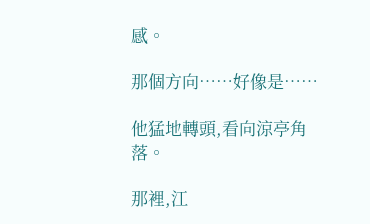感。

那個方向……好像是……

他猛地轉頭,看向涼亭角落。

那裡,江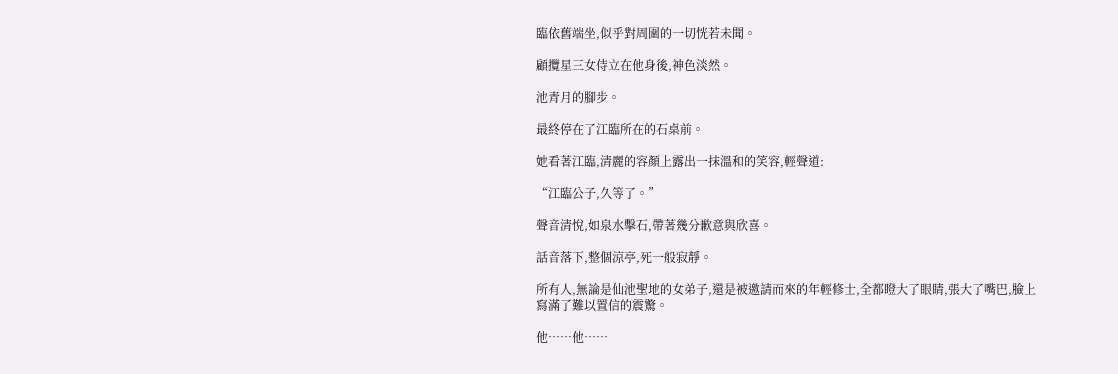臨依舊端坐,似乎對周圍的一切恍若未聞。

顧攬星三女侍立在他身後,神色淡然。

池青月的腳步。

最終停在了江臨所在的石桌前。

她看著江臨,清麗的容顏上露出一抹溫和的笑容,輕聲道:

“江臨公子,久等了。”

聲音清悅,如泉水擊石,帶著幾分歉意與欣喜。

話音落下,整個涼亭,死一般寂靜。

所有人,無論是仙池聖地的女弟子,還是被邀請而來的年輕修士,全都瞪大了眼睛,張大了嘴巴,臉上寫滿了難以置信的震驚。

他……他……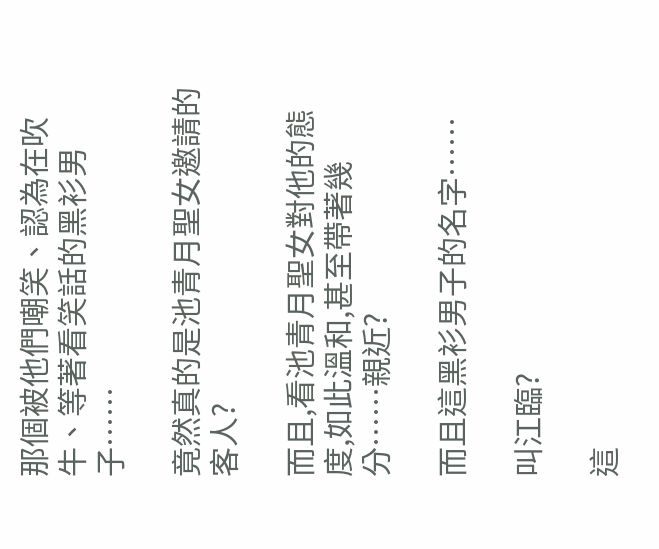那個被他們嘲笑、認為在吹牛、等著看笑話的黑衫男子……

竟然真的是池青月聖女邀請的客人?

而且,看池青月聖女對他的態度,如此溫和,甚至帶著幾分……親近?

而且這黑衫男子的名字……

叫江臨?

這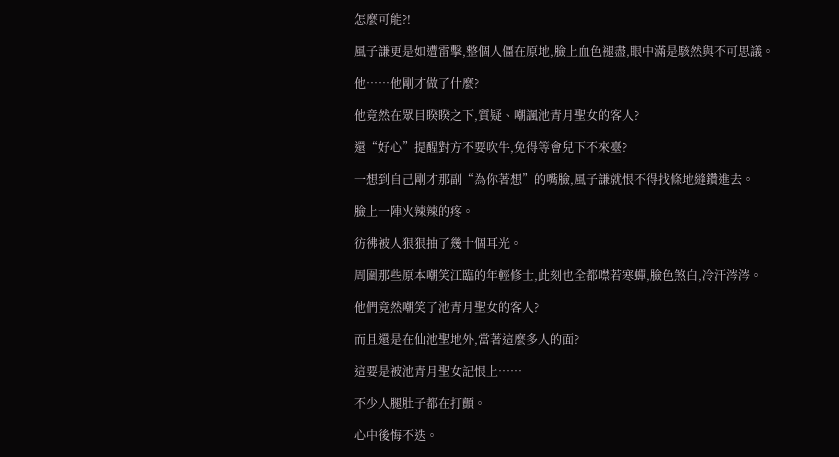怎麼可能?!

風子謙更是如遭雷擊,整個人僵在原地,臉上血色褪盡,眼中滿是駭然與不可思議。

他……他剛才做了什麼?

他竟然在眾目睽睽之下,質疑、嘲諷池青月聖女的客人?

還“好心”提醒對方不要吹牛,免得等會兒下不來臺?

一想到自己剛才那副“為你著想”的嘴臉,風子謙就恨不得找條地縫鑽進去。

臉上一陣火辣辣的疼。

彷彿被人狠狠抽了幾十個耳光。

周圍那些原本嘲笑江臨的年輕修士,此刻也全都噤若寒蟬,臉色煞白,冷汗涔涔。

他們竟然嘲笑了池青月聖女的客人?

而且還是在仙池聖地外,當著這麼多人的面?

這要是被池青月聖女記恨上……

不少人腿肚子都在打顫。

心中後悔不迭。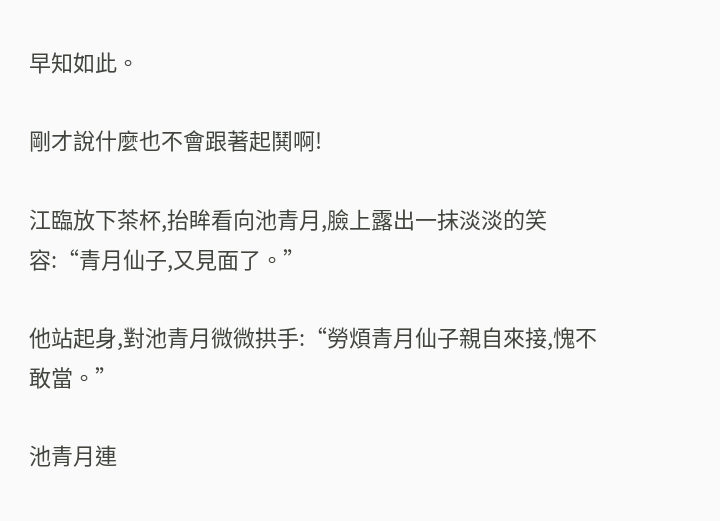早知如此。

剛才說什麼也不會跟著起鬨啊!

江臨放下茶杯,抬眸看向池青月,臉上露出一抹淡淡的笑容:“青月仙子,又見面了。”

他站起身,對池青月微微拱手:“勞煩青月仙子親自來接,愧不敢當。”

池青月連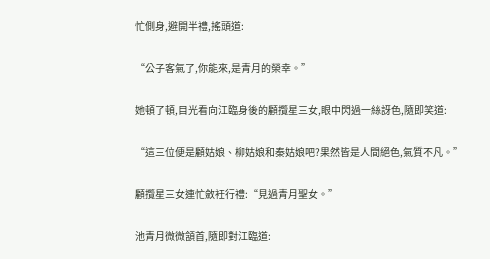忙側身,避開半禮,搖頭道:

“公子客氣了,你能來,是青月的榮幸。”

她頓了頓,目光看向江臨身後的顧攬星三女,眼中閃過一絲訝色,隨即笑道:

“這三位便是顧姑娘、柳姑娘和秦姑娘吧?果然皆是人間絕色,氣質不凡。”

顧攬星三女連忙斂衽行禮:“見過青月聖女。”

池青月微微頷首,隨即對江臨道: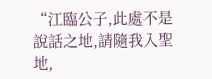“江臨公子,此處不是說話之地,請隨我入聖地,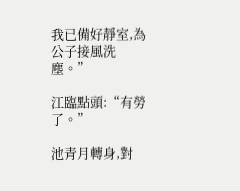我已備好靜室,為公子接風洗塵。”

江臨點頭:“有勞了。”

池青月轉身,對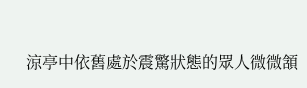涼亭中依舊處於震驚狀態的眾人微微頷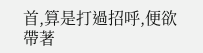首,算是打過招呼,便欲帶著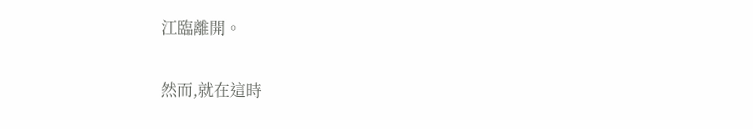江臨離開。

然而,就在這時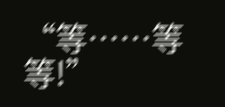“等……等等!”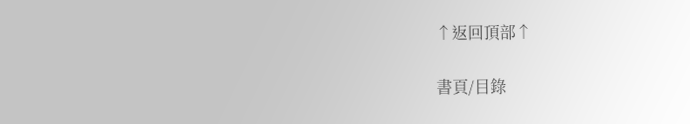↑返回頂部↑

書頁/目錄